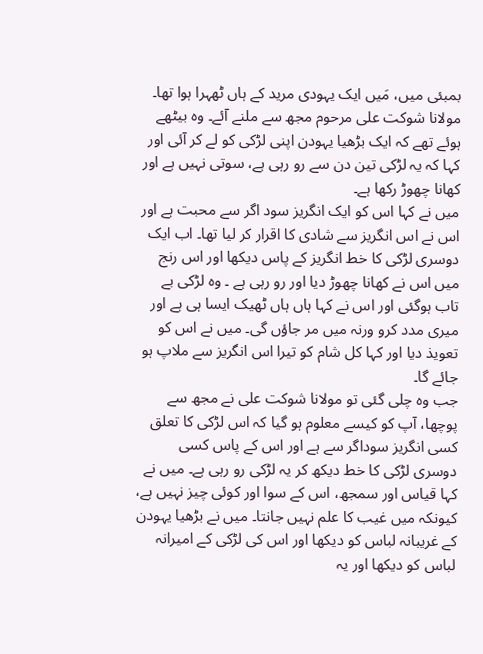بمبئی میں، مَیں ایک یہودی مرید کے ہاں ٹھہرا ہوا تھا۔ مولانا شوکت علی مرحوم مجھ سے ملنے آئے۔ وہ بیٹھے ہوئے تھے کہ ایک بڑھیا یہودن اپنی لڑکی کو لے کر آئی اور کہا کہ یہ لڑکی تین دن سے رو رہی ہے، سوتی نہیں ہے اور کھانا چھوڑ رکھا ہے۔
میں نے کہا اس کو ایک انگریز سود اگر سے محبت ہے اور اس نے اس انگریز سے شادی کا اقرار کر لیا تھا۔ اب ایک دوسری لڑکی کا خط انگریز کے پاس دیکھا اور اس رنج میں اس نے کھانا چھوڑ دیا اور رو رہی ہے ۔ وہ لڑکی بے تاب ہوگئی اور اس نے کہا ہاں ہاں ٹھیک ایسا ہی ہے اور میری مدد کرو ورنہ میں مر جاؤں گی۔ میں نے اس کو تعویذ دیا اور کہا کل شام کو تیرا اس انگریز سے ملاپ ہو جائے گا۔
جب وہ چلی گئی تو مولانا شوکت علی نے مجھ سے پوچھا، آپ کو کیسے معلوم ہو گیا کہ اس لڑکی کا تعلق کسی انگریز سوداگر سے ہے اور اس کے پاس کسی دوسری لڑکی کا خط دیکھ کر یہ لڑکی رو رہی ہے۔ میں نے کہا قیاس اور سمجھ، اس کے سوا اور کوئی چیز نہیں ہے، کیونکہ میں غیب کا علم نہیں جانتا۔ میں نے بڑھیا یہودن کے غریبانہ لباس کو دیکھا اور اس کی لڑکی کے امیرانہ لباس کو دیکھا اور یہ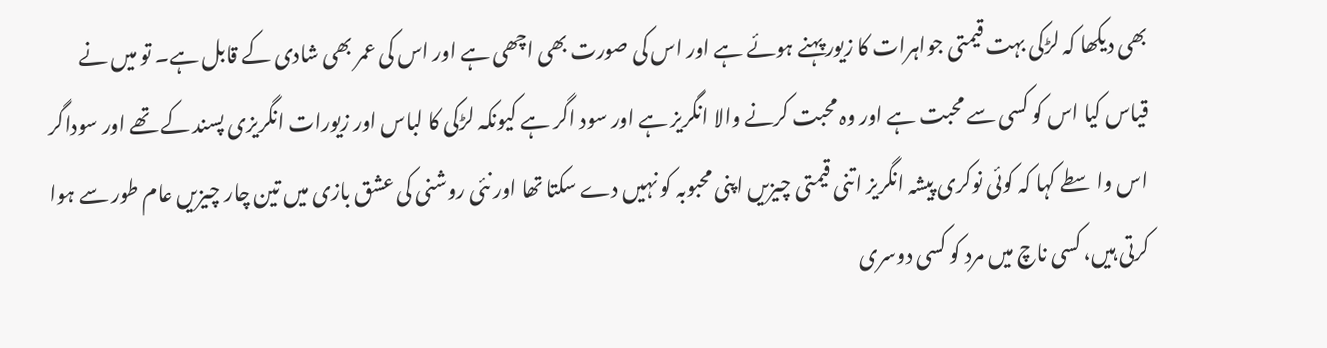بھی دیکھا کہ لڑکی بہت قیمتی جواہرات کا زیور پہنے ہوئے ہے اور اس کی صورت بھی اچھی ہے اور اس کی عمر بھی شادی کے قابل ہے۔ تو میں نے قیاس کیا اس کو کسی سے محبت ہے اور وہ محبت کرنے والا انگریز ہے اور سود اگر ہے کیونکہ لڑکی کا لباس اور زیورات انگریزی پسند کے تھے اور سوداگر اس واسطے کہا کہ کوئی نوکری پیشہ انگریز اتنی قیمتی چیزیں اپنی محبوبہ کو نہیں دے سکتا تھا اور نئی روشنی کی عشق بازی میں تین چار چیزیں عام طور سے ہوا کرتی ہیں، کسی ناچ میں مرد کو کسی دوسری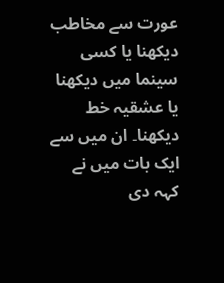عورت سے مخاطب دیکھنا یا کسی سینما میں دیکھنا یا عشقیہ خط دیکھنا۔ ان میں سے ایک بات میں نے کہہ دی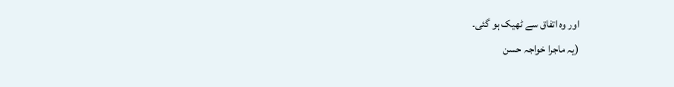اور وہ اتفاق سے ٹھیک ہو گئی۔
(یہ ماجرا خواجہ حسن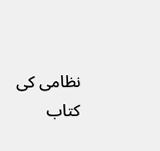نظامی کی کتاب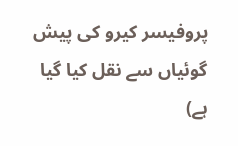پروفیسر کیرو کی پیش گوئیاں سے نقل کیا گیا ہے)